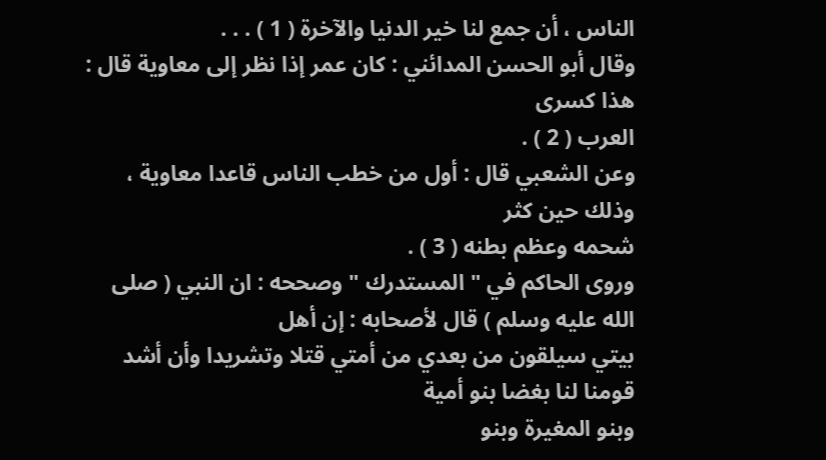الناس ، أن جمع لنا خير الدنيا والآخرة ( 1 ) . . .
وقال أبو الحسن المدائني : كان عمر إذا نظر إلى معاوية قال : هذا كسرى
العرب ( 2 ) .
وعن الشعبي قال : أول من خطب الناس قاعدا معاوية ، وذلك حين كثر
شحمه وعظم بطنه ( 3 ) .
وروى الحاكم في " المستدرك " وصححه : ان النبي ( صلى الله عليه وسلم ) قال لأصحابه : إن أهل
بيتي سيلقون من بعدي من أمتي قتلا وتشريدا وأن أشد قومنا لنا بغضا بنو أمية
وبنو المغيرة وبنو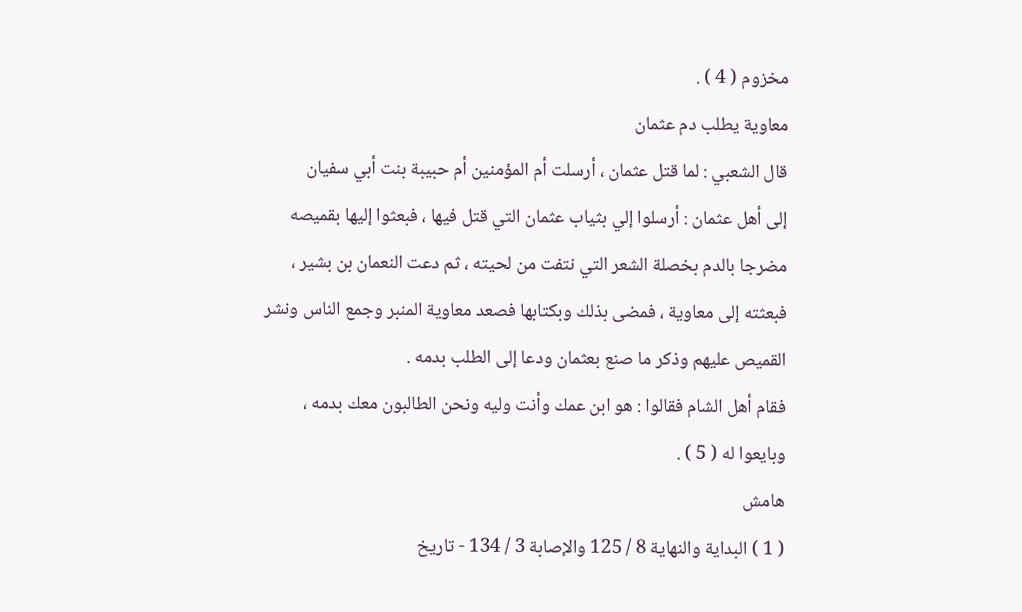مخزوم ( 4 ) .
معاوية يطلب دم عثمان
قال الشعبي : لما قتل عثمان ، أرسلت أم المؤمنين أم حبيبة بنت أبي سفيان
إلى أهل عثمان : أرسلوا إلي بثياب عثمان التي قتل فيها ، فبعثوا إليها بقميصه
مضرجا بالدم بخصلة الشعر التي نتفت من لحيته ، ثم دعت النعمان بن بشير ،
فبعثته إلى معاوية ، فمضى بذلك وبكتابها فصعد معاوية المنبر وجمع الناس ونشر
القميص عليهم وذكر ما صنع بعثمان ودعا إلى الطلب بدمه .
فقام أهل الشام فقالوا : هو ابن عمك وأنت وليه ونحن الطالبون معك بدمه ،
وبايعوا له ( 5 ) .
هامش
( 1 ) البداية والنهاية 8 / 125 والإصابة 3 / 134 - تاريخ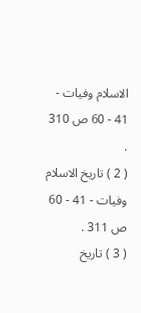الاسلام وفيات - 41 - 60 ص 310 .
( 2 ) تاريخ الاسلام وفيات - 41 - 60 ص 311 .
( 3 ) تاريخ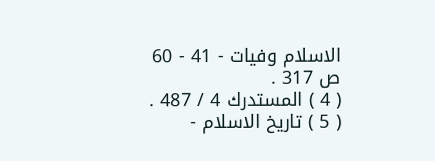الاسلام وفيات - 41 - 60 ص 317 .
( 4 ) المستدرك 4 / 487 .
( 5 ) تاريخ الاسلام -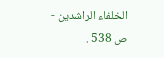الخلفاء الراشدين - ص 538 .